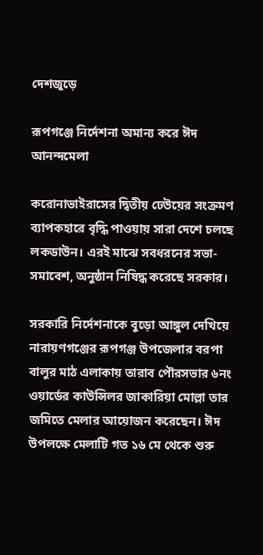দেশজুড়ে

রূপগঞ্জে নির্দেশনা অমান্য করে ঈদ আনন্দমেলা

করোনাভাইরাসের দ্বিতীয় ঢেউয়ের সংক্রমণ ব্যাপকহারে বৃদ্ধি পাওয়ায় সারা দেশে চলছে লকডাউন। এরই মাঝে সবধরনের সভা-সমাবেশ, অনুষ্ঠান নিষিদ্ধ করেছে সরকার।

সরকারি নির্দেশনাকে বুড়ো আঙ্গুল দেখিয়ে নারায়ণগঞ্জের রূপগঞ্জ উপজেলার বরপা বালুর মাঠ এলাকায় তারাব পৌরসভার ৬নং ওয়ার্ডের কাউন্সিলর জাকারিয়া মোল্লা তার জমিতে মেলার আয়োজন করেছেন। ঈদ উপলক্ষে মেলাটি গত ১৬ মে থেকে শুরু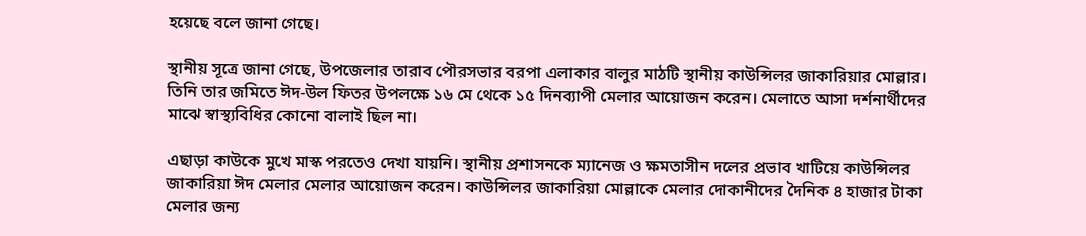হয়েছে বলে জানা গেছে।

স্থানীয় সূত্রে জানা গেছে, উপজেলার তারাব পৌরসভার বরপা এলাকার বালুর মাঠটি স্থানীয় কাউন্সিলর জাকারিয়ার মোল্লার। তিনি তার জমিতে ঈদ-উল ফিতর উপলক্ষে ১৬ মে থেকে ১৫ দিনব্যাপী মেলার আয়োজন করেন। মেলাতে আসা দর্শনার্থীদের মাঝে স্বাস্থ্যবিধির কোনো বালাই ছিল না।

এছাড়া কাউকে মুখে মাস্ক পরতেও দেখা যায়নি। স্থানীয় প্রশাসনকে ম্যানেজ ও ক্ষমতাসীন দলের প্রভাব খাটিয়ে কাউন্সিলর জাকারিয়া ঈদ মেলার মেলার আয়োজন করেন। কাউন্সিলর জাকারিয়া মোল্লাকে মেলার দোকানীদের দৈনিক ৪ হাজার টাকা মেলার জন্য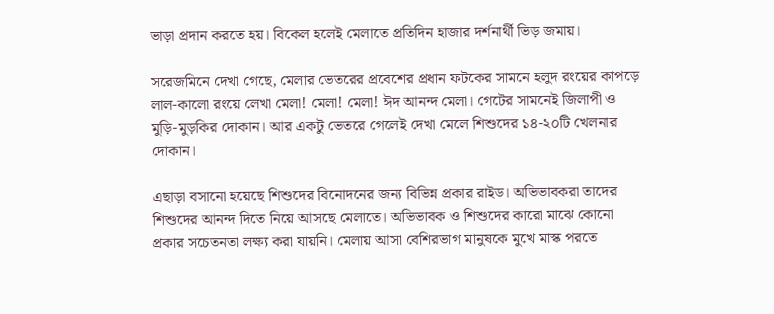ভাড়া প্রদান করতে হয়। বিকেল হলেই মেলাতে প্রতিদিন হাজার দর্শনার্থী ভিড় জমায়।

সরেজমিনে দেখা গেছে, মেলার ভেতরের প্রবেশের প্রধান ফটকের সামনে হলুদ রংয়ের কাপড়ে লাল-কালো রংয়ে লেখা মেলা! মেলা! মেলা! ঈদ আনন্দ মেলা। গেটের সামনেই জিলাপী ও মুড়ি-মুড়কির দোকান। আর একটু ভেতরে গেলেই দেখা মেলে শিশুদের ১৪-২০টি খেলনার দোকান।

এছাড়া বসানো হয়েছে শিশুদের বিনোদনের জন্য বিভিন্ন প্রকার রাইড। অভিভাবকরা তাদের শিশুদের আনন্দ দিতে নিয়ে আসছে মেলাতে। অভিভাবক ও শিশুদের কারো মাঝে কোনো প্রকার সচেতনতা লক্ষ্য করা যায়নি। মেলায় আসা বেশিরভাগ মানুষকে মুখে মাস্ক পরতে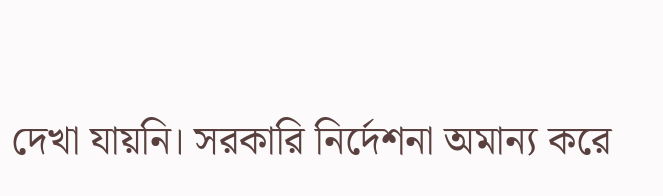দেখা যায়নি। সরকারি নির্দেশনা অমান্য করে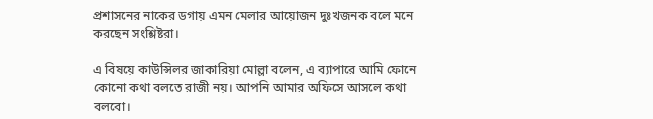প্রশাসনের নাকের ডগায় এমন মেলার আয়োজন দুঃখজনক বলে মনে করছেন সংশ্লিষ্টরা।

এ বিষয়ে কাউন্সিলর জাকারিয়া মোল্লা বলেন, এ ব্যাপারে আমি ফোনে কোনো কথা বলতে রাজী নয়। আপনি আমার অফিসে আসলে কথা বলবো।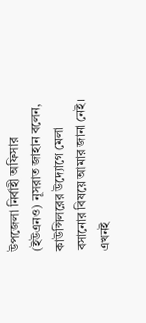উপজেলা নির্বাহী অফিসার (ইউএনও) নূসরাত জাহান বলেন, কাউন্সিলরের উদ্যোগে মেলা বসানোর বিষয়ে আমার জানা নেই। এখনই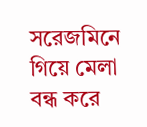সরেজমিনে গিয়ে মেলা বন্ধ করে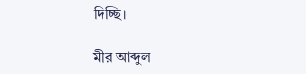দিচ্ছি।

মীর আব্দুল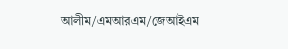আলীম/এমআরএম/জেআইএম